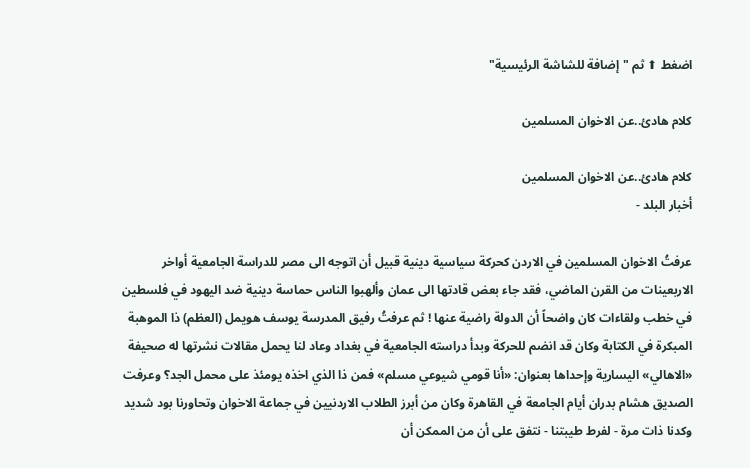اضغط ⬆ ثم "إضافة للشاشة الرئيسية"

كلام هادئ..عن الاخوان المسلمين

كلام هادئ..عن الاخوان المسلمين
أخبار البلد -

عرفتُ الاخوان المسلمين في الاردن كحركة سياسية دينية قبيل أن اتوجه الى مصر للدراسة الجامعية أواخر الاربعينات من القرن الماضي، فقد جاء بعض قادتها الى عمان وألهبوا الناس حماسة دينية ضد اليهود في فلسطين في خطب ولقاءات كان واضحاً أن الدولة راضية عنها ! ثم عرفتُ رفيق المدرسة يوسف هويمل (العظم) ذا الموهبة المبكرة في الكتابة وكان قد انضم للحركة وبدأ دراسته الجامعية في بغداد وعاد لنا يحمل مقالات نشرتها له صحيفة «الاهالي» اليسارية وإحداها بعنوان: «أنا قومي شيوعي مسلم» فمن ذا الذي اخذه يومئذ على محمل الجد؟ وعرفت الصديق هشام بدران أيام الجامعة في القاهرة وكان من أبرز الطلاب الاردنيين في جماعة الاخوان وتحاورنا بود شديد وكدنا ذات مرة - لفرط طيبتنا - نتفق على أن من الممكن أن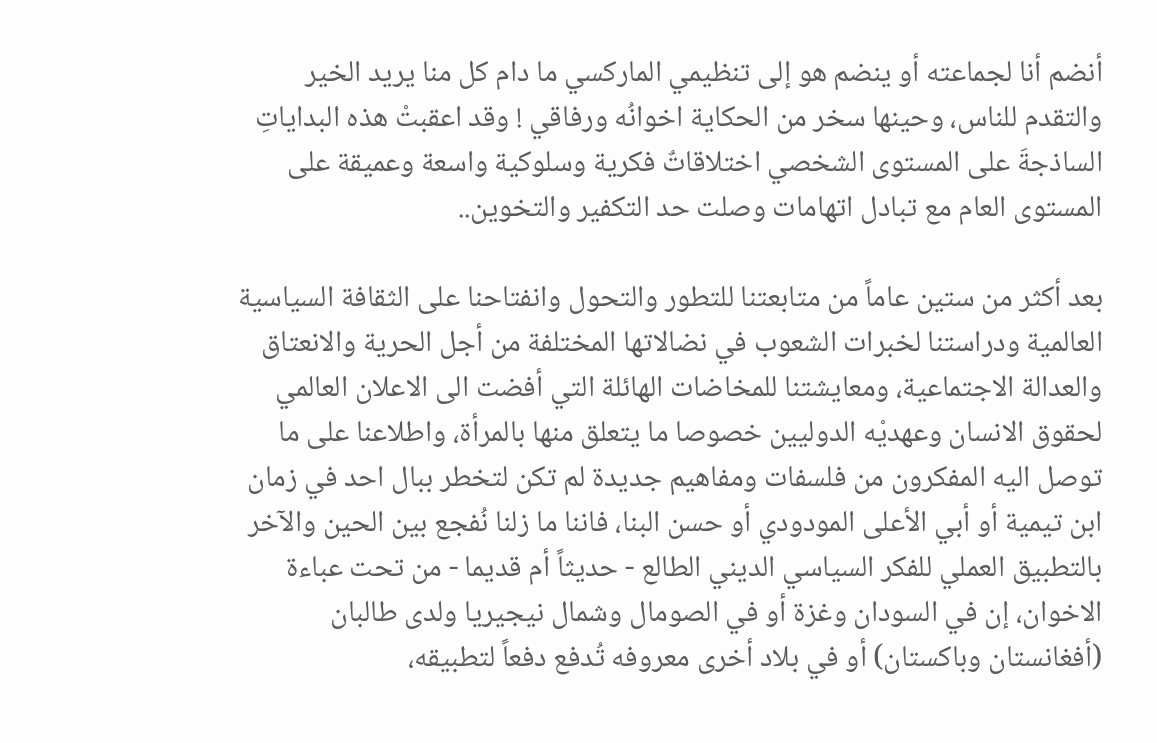أنضم أنا لجماعته أو ينضم هو إلى تنظيمي الماركسي ما دام كل منا يريد الخير والتقدم للناس، وحينها سخر من الحكاية اخوانُه ورفاقي ! وقد اعقبتْ هذه البداياتِ الساذجةَ على المستوى الشخصي اختلاقاتٌ فكرية وسلوكية واسعة وعميقة على المستوى العام مع تبادل اتهامات وصلت حد التكفير والتخوين..

بعد أكثر من ستين عاماً من متابعتنا للتطور والتحول وانفتاحنا على الثقافة السياسية العالمية ودراستنا لخبرات الشعوب في نضالاتها المختلفة من أجل الحرية والانعتاق والعدالة الاجتماعية، ومعايشتنا للمخاضات الهائلة التي أفضت الى الاعلان العالمي لحقوق الانسان وعهديْه الدوليين خصوصا ما يتعلق منها بالمرأة، واطلاعنا على ما توصل اليه المفكرون من فلسفات ومفاهيم جديدة لم تكن لتخطر ببال احد في زمان ابن تيمية أو أبي الأعلى المودودي أو حسن البنا، فاننا ما زلنا نُفجع بين الحين والآخر بالتطبيق العملي للفكر السياسي الديني الطالع - حديثاً أم قديما - من تحت عباءة الاخوان، إن في السودان وغزة أو في الصومال وشمال نيجيريا ولدى طالبان (أفغانستان وباكستان) أو في بلاد أخرى معروفه تُدفع دفعاً لتطبيقه،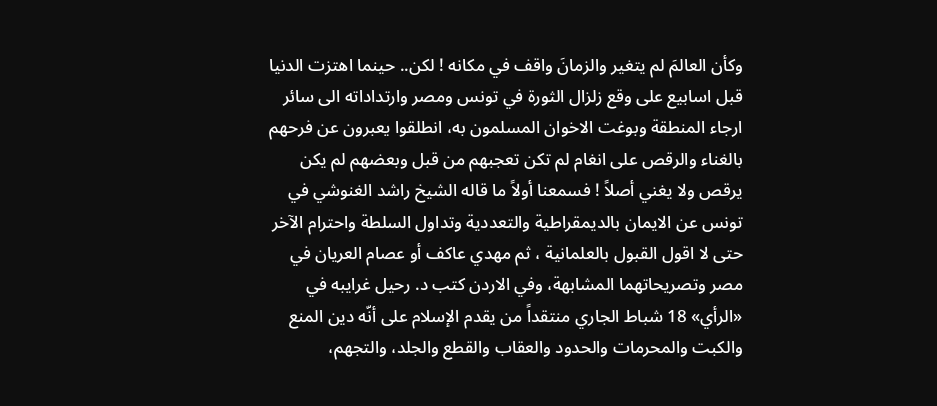وكأن العالمَ لم يتغير والزمانَ واقف في مكانه ! لكن.. حينما اهتزت الدنيا قبل اسابيع على وقع زلزال الثورة في تونس ومصر وارتداداته الى سائر ارجاء المنطقة وبوغت الاخوان المسلمون به، انطلقوا يعبرون عن فرحهم بالغناء والرقص على انغام لم تكن تعجبهم من قبل وبعضهم لم يكن يرقص ولا يغني أصلاً ! فسمعنا أولاً ما قاله الشيخ راشد الغنوشي في تونس عن الايمان بالديمقراطية والتعددية وتداول السلطة واحترام الآخر حتى لا اقول القبول بالعلمانية ، ثم مهدي عاكف أو عصام العريان في مصر وتصريحاتهما المشابهة، وفي الاردن كتب د. رحيل غرايبه في «الرأي» 18 شباط الجاري منتقداً من يقدم الإسلام على أنّه دين المنع والكبت والمحرمات والحدود والعقاب والقطع والجلد، والتجهم،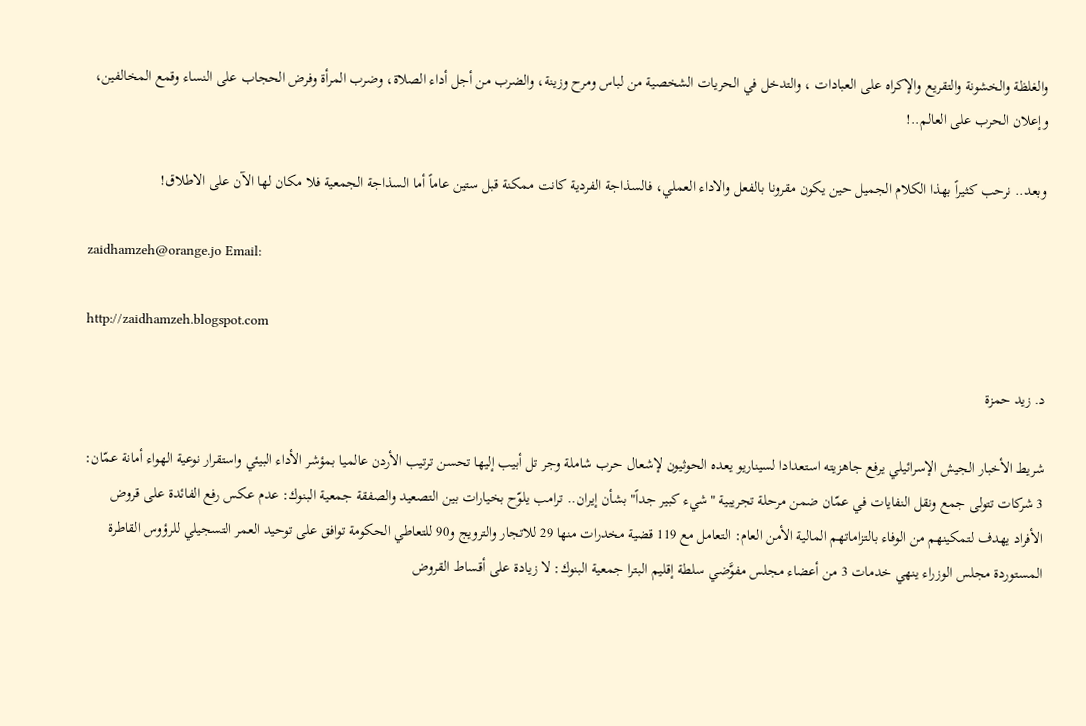والغلظة والخشونة والتقريع والإكراه على العبادات ، والتدخل في الحريات الشخصية من لباس ومرح وزينة، والضرب من أجل أداء الصلاة، وضرب المرأة وفرض الحجاب على النساء وقمع المخالفين، وإعلان الحرب على العالم..!

وبعد.. نرحب كثيراً بهذا الكلام الجميل حين يكون مقرونا بالفعل والاداء العملي، فالسذاجة الفردية كانت ممكنة قبل ستين عاماً أما السذاجة الجمعية فلا مكان لها الآن على الاطلاق!

zaidhamzeh@orange.jo Email:

http://zaidhamzeh.blogspot.com

د. زيد حمزة

شريط الأخبار الجيش الإسرائيلي يرفع جاهزيته استعدادا لسيناريو يعده الحوثيون لإشعال حرب شاملة وجر تل أبيب إليها تحسن ترتيب الأردن عالميا بمؤشر الأداء البيئي واستقرار نوعية الهواء أمانة عمّان: 3 شركات تتولى جمع ونقل النفايات في عمّان ضمن مرحلة تجريبية "شيء كبير جداً" بشأن إيران.. ترامب يلوّح بخيارات بين التصعيد والصفقة جمعية البنوك: عدم عكس رفع الفائدة على قروض الأفراد يهدف لتمكينهم من الوفاء بالتزاماتهم المالية الأمن العام: التعامل مع 119 قضية مخدرات منها 29 للاتجار والترويج و90 للتعاطي الحكومة توافق على توحيد العمر التسجيلي للرؤوس القاطرة المستوردة مجلس الوزراء ينهي خدمات 3 من أعضاء مجلس مفوَّضي سلطة إقليم البترا جمعية البنوك: لا زيادة على أقساط القروض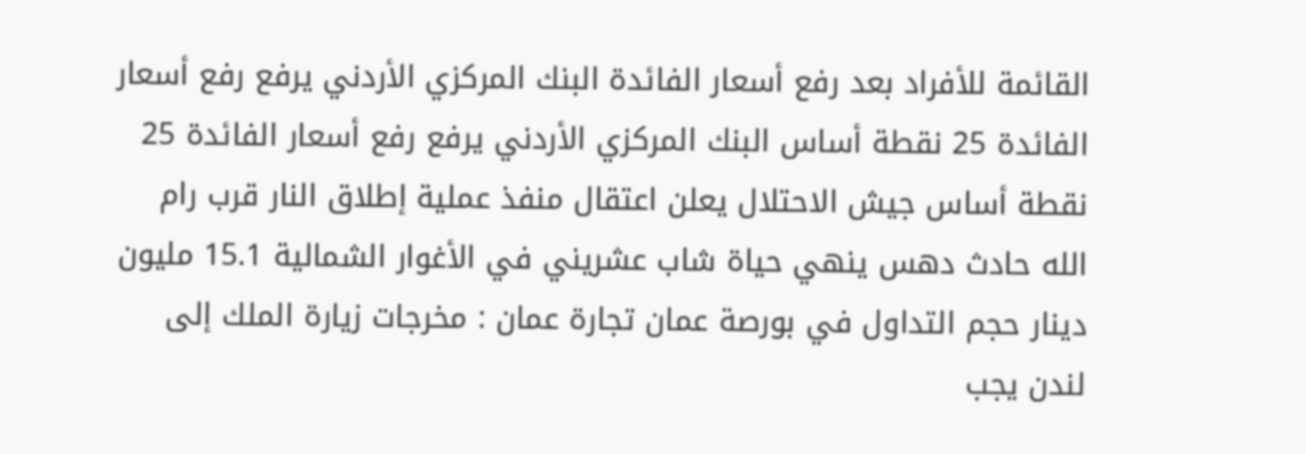القائمة للأفراد بعد رفع أسعار الفائدة البنك المركزي الأردني يرفع رفع أسعار الفائدة 25 نقطة أساس البنك المركزي الأردني يرفع رفع أسعار الفائدة 25 نقطة أساس جيش الاحتلال يعلن اعتقال منفذ عملية إطلاق النار قرب رام الله حادث دهس ينهي حياة شاب عشريني في الأغوار الشمالية 15.1 مليون دينار حجم التداول في بورصة عمان تجارة عمان : مخرجات زيارة الملك إلى لندن يجب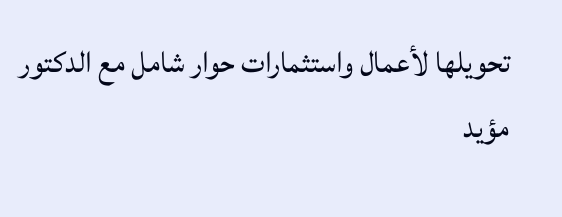تحويلها لأعمال واستثمارات حوار شامل مع الدكتور مؤيد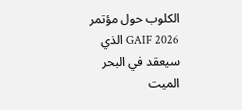الكلوب حول مؤتمر GAIF 2026 الذي سيعقد في البحر الميت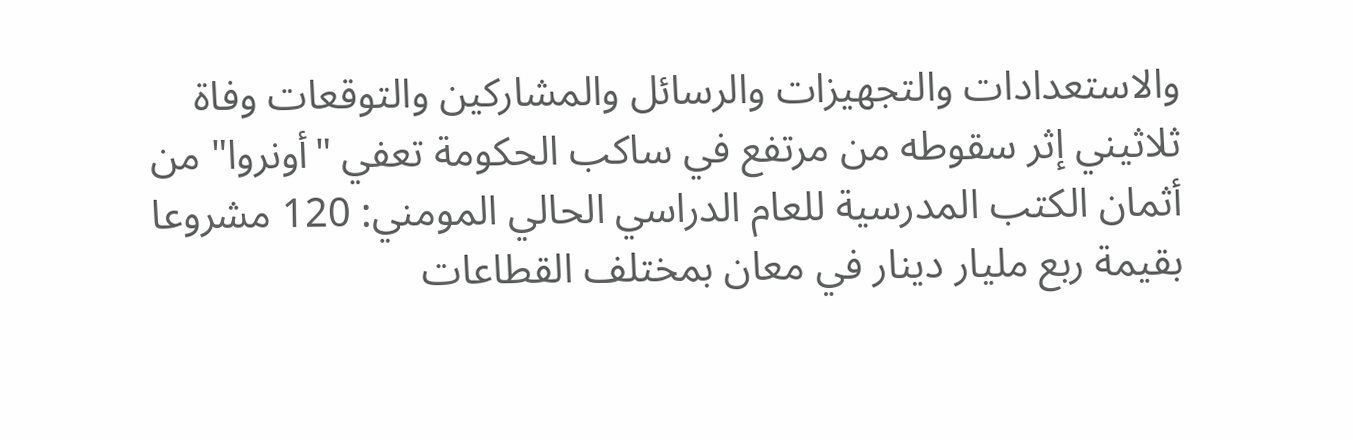والاستعدادات والتجهيزات والرسائل والمشاركين والتوقعات وفاة ثلاثيني إثر سقوطه من مرتفع في ساكب الحكومة تعفي "أونروا" من أثمان الكتب المدرسية للعام الدراسي الحالي المومني: 120 مشروعا بقيمة ربع مليار دينار في معان بمختلف القطاعات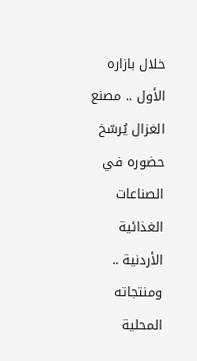خلال بازاره الأول .. مصنع الغزال يُرسّخ حضوره في الصناعات الغذائية الأردنية .. ومنتجاته المحلية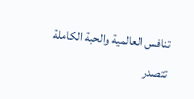تنافس العالمية والحبة الكاملة تتصدر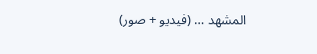المشهد … (فيديو + صور)